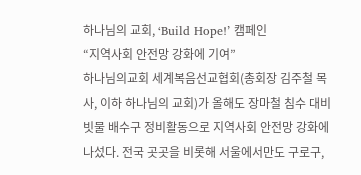하나님의 교회, ‘Build Hope!’ 캠페인
“지역사회 안전망 강화에 기여”
하나님의교회 세계복음선교협회(총회장 김주철 목사, 이하 하나님의 교회)가 올해도 장마철 침수 대비 빗물 배수구 정비활동으로 지역사회 안전망 강화에 나섰다. 전국 곳곳을 비롯해 서울에서만도 구로구,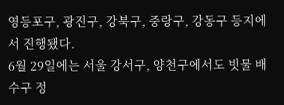영등포구, 광진구, 강북구, 중랑구, 강동구 등지에서 진행됐다.
6월 29일에는 서울 강서구, 양천구에서도 빗물 배수구 정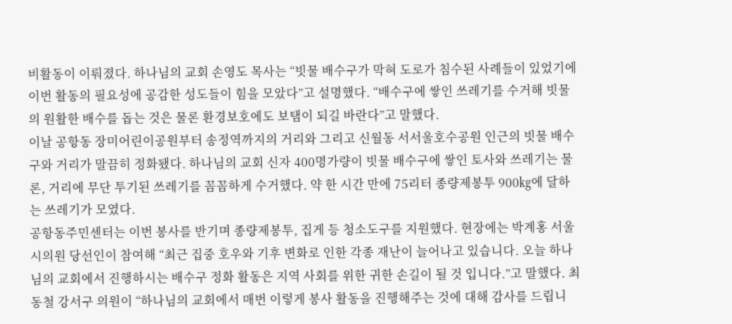비활동이 이뤄졌다. 하나님의 교회 손영도 목사는 “빗물 배수구가 막혀 도로가 침수된 사례들이 있었기에 이번 활동의 필요성에 공감한 성도들이 힘을 모았다”고 설명했다. “배수구에 쌓인 쓰레기를 수거해 빗물의 원활한 배수를 돕는 것은 물론 환경보호에도 보탬이 되길 바란다”고 말했다.
이날 공항동 장미어린이공원부터 송정역까지의 거리와 그리고 신월동 서서울호수공원 인근의 빗물 배수구와 거리가 말끔히 정화됐다. 하나님의 교회 신자 400명가량이 빗물 배수구에 쌓인 토사와 쓰레기는 물론, 거리에 무단 투기된 쓰레기를 꼼꼼하게 수거했다. 약 한 시간 만에 75리터 종량제봉투 900㎏에 달하는 쓰레기가 모였다.
공항동주민센터는 이번 봉사를 반기며 종량제봉투, 집게 등 청소도구를 지원했다. 현장에는 박계홍 서울시의원 당선인이 참여해 “최근 집중 호우와 기후 변화로 인한 각종 재난이 늘어나고 있습니다. 오늘 하나님의 교회에서 진행하시는 배수구 정화 활동은 지역 사회를 위한 귀한 손길이 될 것 입니다.”고 말했다. 최동철 강서구 의원이 “하나님의 교회에서 매번 이렇게 봉사 활동을 진행해주는 것에 대해 감사를 드립니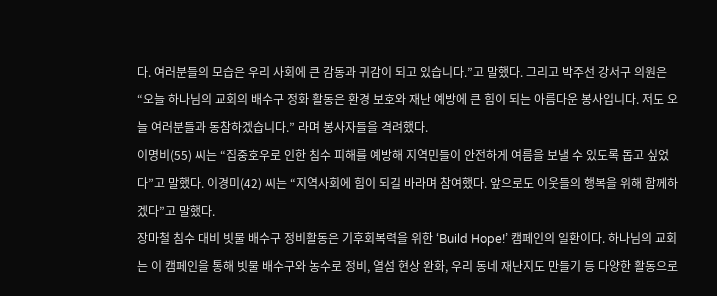다. 여러분들의 모습은 우리 사회에 큰 감동과 귀감이 되고 있습니다.”고 말했다. 그리고 박주선 강서구 의원은 “오늘 하나님의 교회의 배수구 정화 활동은 환경 보호와 재난 예방에 큰 힘이 되는 아름다운 봉사입니다. 저도 오늘 여러분들과 동참하겠습니다.” 라며 봉사자들을 격려했다.
이명비(55) 씨는 “집중호우로 인한 침수 피해를 예방해 지역민들이 안전하게 여름을 보낼 수 있도록 돕고 싶었다”고 말했다. 이경미(42) 씨는 “지역사회에 힘이 되길 바라며 참여했다. 앞으로도 이웃들의 행복을 위해 함께하겠다”고 말했다.
장마철 침수 대비 빗물 배수구 정비활동은 기후회복력을 위한 ‘Build Hope!’ 캠페인의 일환이다. 하나님의 교회는 이 캠페인을 통해 빗물 배수구와 농수로 정비, 열섬 현상 완화, 우리 동네 재난지도 만들기 등 다양한 활동으로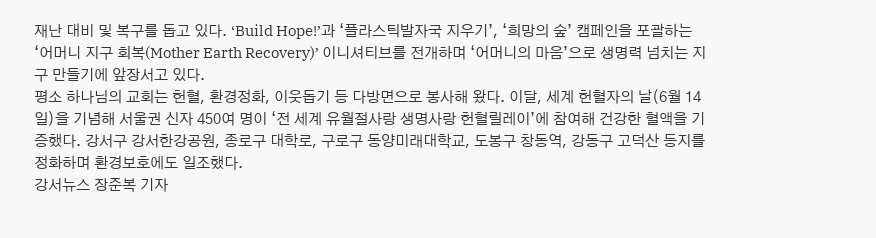재난 대비 및 복구를 돕고 있다. ‘Build Hope!’과 ‘플라스틱발자국 지우기’, ‘희망의 숲’ 캠페인을 포괄하는 ‘어머니 지구 회복(Mother Earth Recovery)’ 이니셔티브를 전개하며 ‘어머니의 마음’으로 생명력 넘치는 지구 만들기에 앞장서고 있다.
평소 하나님의 교회는 헌혈, 환경정화, 이웃돕기 등 다방면으로 봉사해 왔다. 이달, 세계 헌혈자의 날(6월 14일)을 기념해 서울권 신자 450여 명이 ‘전 세계 유월절사랑 생명사랑 헌혈릴레이’에 참여해 건강한 혈액을 기증했다. 강서구 강서한강공원, 종로구 대학로, 구로구 동양미래대학교, 도봉구 창동역, 강동구 고덕산 등지를 정화하며 환경보호에도 일조했다.
강서뉴스 장준복 기자